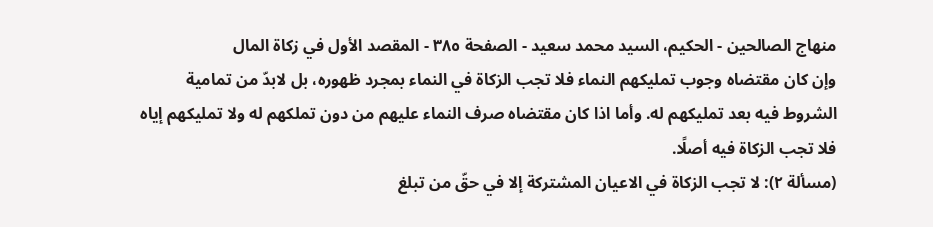منهاج الصالحين - الحكيم، السيد محمد سعيد - الصفحة ٣٨٥ - المقصد الأول في زكاة المال
وإن كان مقتضاه وجوب تمليكهم النماء فلا تجب الزكاة في النماء بمجرد ظهوره، بل لابدّ من تمامية الشروط فيه بعد تمليكهم له. وأما اذا كان مقتضاه صرف النماء عليهم من دون تملكهم له ولا تمليكهم إياه فلا تجب الزكاة فيه أصلًا.
(مسألة ٢): لا تجب الزكاة في الاعيان المشتركة إلا في حقّ من تبلغ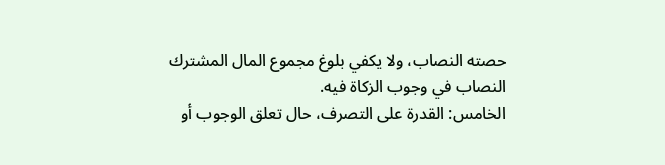حصته النصاب، ولا يكفي بلوغ مجموع المال المشترك النصاب في وجوب الزكاة فيه.
الخامس: القدرة على التصرف، حال تعلق الوجوب أو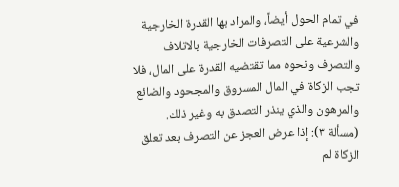في تمام الحول أيضاً، والمراد بها القدرة الخارجية والشرعية على التصرفات الخارجية بالاتلاف والتصرف ونحوه مما تقتضيه القدرة على المال، فلا تجب الزكاة في المال المسروق والمجحود والضائع والمرهون والذي ينذر التصدق به وغير ذلك.
(مسألة ٣): إذا عرض العجز عن التصرف بعد تعلق الزكاة لم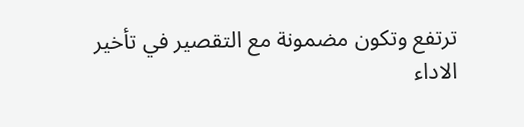ترتفع وتكون مضمونة مع التقصير في تأخير الاداء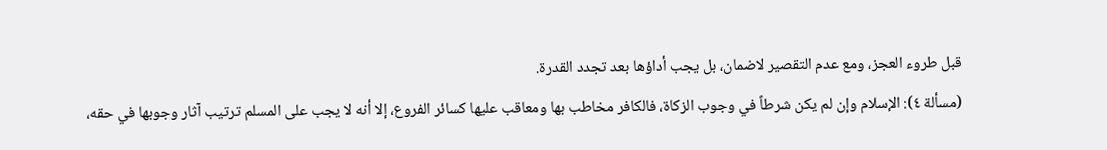قبل طروء العجز، ومع عدم التقصير لاضمان، بل يجب أداؤها بعد تجدد القدرة.
(مسألة ٤): الإسلام وإن لم يكن شرطاً في وجوب الزكاة، فالكافر مخاطب بها ومعاقب عليها كسائر الفروع، إلا أنه لا يجب على المسلم ترتيب آثار وجوبها في حقه،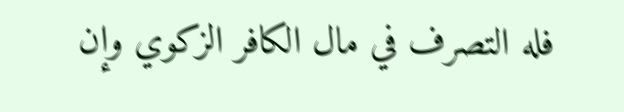فله التصرف في مال الكافر الزكوي وإن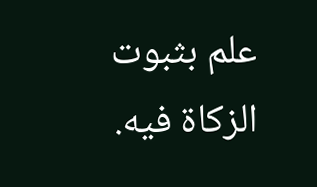علم بثبوت الزكاة فيه.